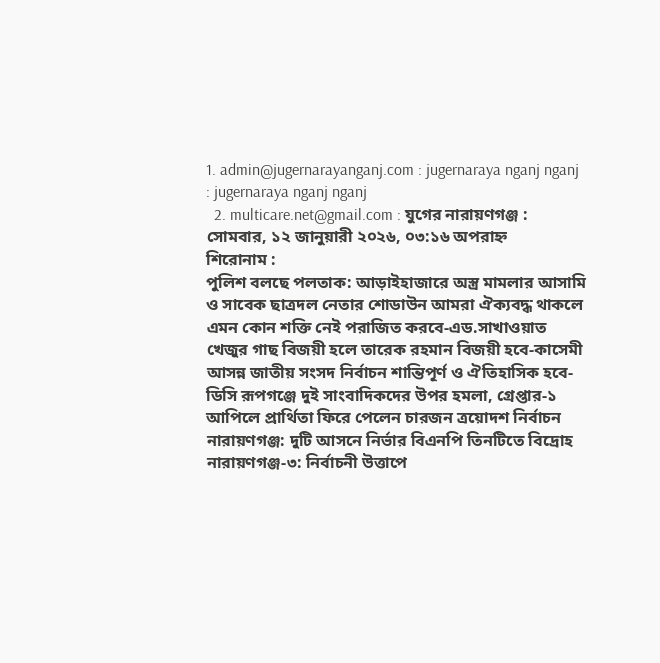1. admin@jugernarayanganj.com : jugernaraya nganj nganj : jugernaraya nganj nganj
  2. multicare.net@gmail.com : যুগের নারায়ণগঞ্জ :
সোমবার, ১২ জানুয়ারী ২০২৬, ০৩:১৬ অপরাহ্ন
শিরোনাম :
পুলিশ বলছে পলতাক: আড়াইহাজারে অস্ত্র মামলার আসামি ও সাবেক ছাত্রদল নেতার শোডাউন আমরা ঐক্যবদ্ধ থাকলে এমন কোন শক্তি নেই পরাজিত করবে-এড.সাখাওয়াত খেজুর গাছ বিজয়ী হলে তারেক রহমান বিজয়ী হবে-কাসেমী আসন্ন জাতীয় সংসদ নির্বাচন শান্তিপূর্ণ ও ঐতিহাসিক হবে-ডিসি রূপগঞ্জে দুই সাংবাদিকদের উপর হমলা, গ্রেপ্তার-১ আপিলে প্রার্থিতা ফিরে পেলেন চারজন ত্রয়োদশ নির্বাচন নারায়ণগঞ্জ: দুটি আসনে নির্ভার বিএনপি তিনটিতে বিদ্রোহ নারায়ণগঞ্জ-৩: নির্বাচনী উত্তাপে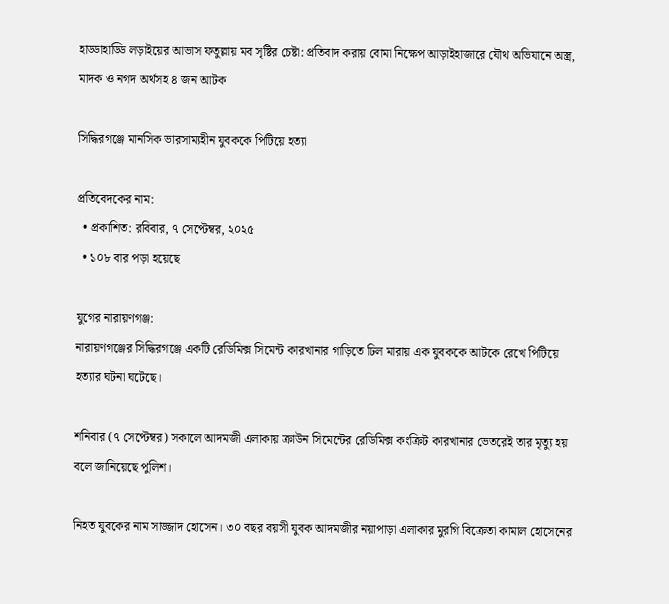হাড্ডাহাড্ডি লড়াইয়ের আভাস ফতুল্লায় মব সৃষ্টির চেষ্টা: প্রতিবাদ করায় বোমা নিক্ষেপ আড়াইহাজারে যৌথ অভিযানে অস্ত্র, মাদক ও নগদ অর্থসহ ৪ জন আটক

সিদ্ধিরগঞ্জে মানসিক ভারসাম্যহীন যুবককে পিটিয়ে হত্যা

প্রতিবেদকের নাম:
  • প্রকাশিত: রবিবার, ৭ সেপ্টেম্বর, ২০২৫
  • ১০৮ বার পড়া হয়েছে

যুগের নারায়ণগঞ্জ:
নারায়ণগঞ্জের সিদ্ধিরগঞ্জে একটি রেডিমিক্স সিমেন্ট কারখানার গাড়িতে ঢিল মারায় এক যুবককে আটকে রেখে পিটিয়ে হত্যার ঘটনা ঘটেছে।

শনিবার (৭ সেপ্টেম্বর) সকালে আদমজী এলাকায় ক্রাউন সিমেন্টের রেডিমিক্স কংক্রিট কারখানার ভেতরেই তার মৃত্যু হয় বলে জানিয়েছে পুলিশ।

নিহত যুবকের নাম সাজ্জাদ হোসেন। ৩০ বছর বয়সী যুবক আদমজীর নয়াপাড়া এলাকার মুরগি বিক্রেতা কামাল হোসেনের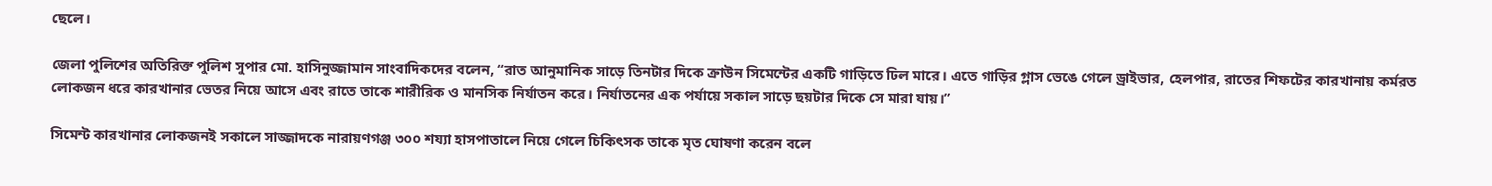ছেলে।

জেলা পুলিশের অতিরিক্ত পুলিশ সুপার মো. হাসিনুজ্জামান সাংবাদিকদের বলেন, “রাত আনুমানিক সাড়ে তিনটার দিকে ক্রাউন সিমেন্টের একটি গাড়িতে ঢিল মারে। এতে গাড়ির গ্লাস ভেঙে গেলে ড্রাইভার, হেলপার, রাতের শিফটের কারখানায় কর্মরত লোকজন ধরে কারখানার ভেতর নিয়ে আসে এবং রাতে তাকে শারীরিক ও মানসিক নির্যাতন করে। নির্যাতনের এক পর্যায়ে সকাল সাড়ে ছয়টার দিকে সে মারা যায়।”

সিমেন্ট কারখানার লোকজনই সকালে সাজ্জাদকে নারায়ণগঞ্জ ৩০০ শয্যা হাসপাতালে নিয়ে গেলে চিকিৎসক তাকে মৃত ঘোষণা করেন বলে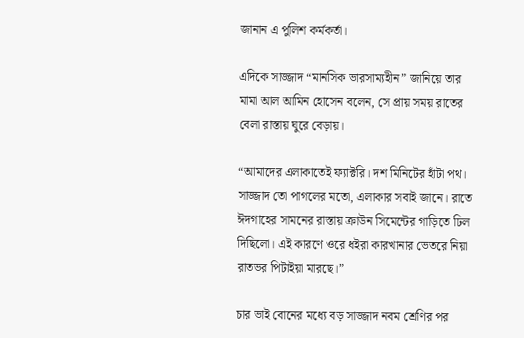জানান এ পুলিশ কর্মকর্তা।

এদিকে সাজ্জাদ “মানসিক ভারসাম্যহীন” জানিয়ে তার মামা আল আমিন হোসেন বলেন, সে প্রায় সময় রাতের বেলা রাস্তায় ঘুরে বেড়ায়।

“আমাদের এলাকাতেই ফ্যাক্টরি। দশ মিনিটের হাঁটা পথ। সাজ্জাদ তো পাগলের মতো, এলাকার সবাই জানে। রাতে ঈদগাহের সামনের রাস্তায় ক্রাউন সিমেন্টের গাড়িতে ঢিল দিছিলো। এই কারণে ওরে ধইরা কারখানার ভেতরে নিয়া রাতভর পিটাইয়া মারছে।”

চার ভাই বোনের মধ্যে বড় সাজ্জাদ নবম শ্রেণির পর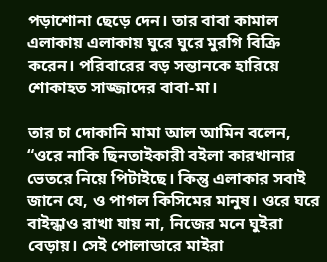পড়াশোনা ছেড়ে দেন। তার বাবা কামাল এলাকায় এলাকায় ঘুরে ঘুরে মুরগি বিক্রি করেন। পরিবারের বড় সন্তানকে হারিয়ে শোকাহত সাজ্জাদের বাবা-মা।

তার চা দোকানি মামা আল আমিন বলেন, “ওরে নাকি ছিনতাইকারী বইলা কারখানার ভেতরে নিয়ে পিটাইছে। কিন্তু এলাকার সবাই জানে যে, ও পাগল কিসিমের মানুষ। ওরে ঘরে বাইন্ধাও রাখা যায় না, নিজের মনে ঘুইরা বেড়ায়। সেই পোলাডারে মাইরা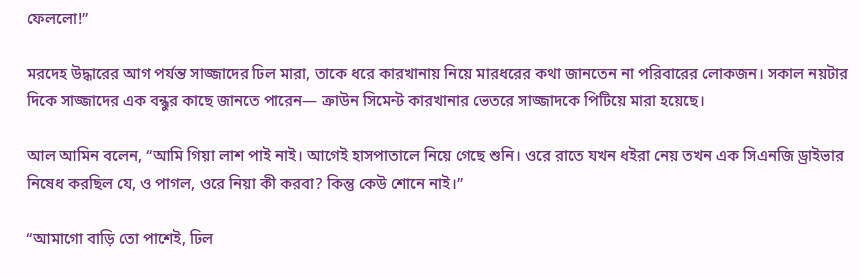ফেললো!”

মরদেহ উদ্ধারের আগ পর্যন্ত সাজ্জাদের ঢিল মারা, তাকে ধরে কারখানায় নিয়ে মারধরের কথা জানতেন না পরিবারের লোকজন। সকাল নয়টার দিকে সাজ্জাদের এক বন্ধুর কাছে জানতে পারেন— ক্রাউন সিমেন্ট কারখানার ভেতরে সাজ্জাদকে পিটিয়ে মারা হয়েছে।

আল আমিন বলেন, “আমি গিয়া লাশ পাই নাই। আগেই হাসপাতালে নিয়ে গেছে শুনি। ওরে রাতে যখন ধইরা নেয় তখন এক সিএনজি ড্রাইভার নিষেধ করছিল যে, ও পাগল, ওরে নিয়া কী করবা? কিন্তু কেউ শোনে নাই।”

“আমাগো বাড়ি তো পাশেই, ঢিল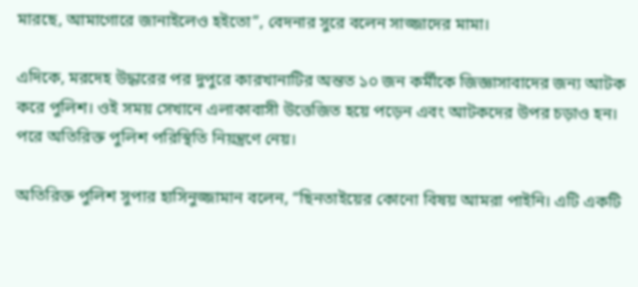মারছে, আমাগোরে জানাইলেও হইতো”, বেদনার সুরে বলেন সাজ্জাদের মামা।

এদিকে, মরদেহ উদ্ধারের পর দুপুরে কারখানাটির অন্তত ১০ জন কর্মীকে জিজ্ঞাসাবাদের জন্য আটক করে পুলিশ। ওই সময় সেখানে এলাকাবাসী উত্তেজিত হয়ে পড়েন এবং আটকদের উপর চড়াও হন। পরে অতিরিক্ত পুলিশ পরিস্থিতি নিয়ন্ত্রণে নেয়।

অতিরিক্ত পুলিশ সুপার হাসিনুজ্জামান বলেন, “ছিনতাইয়ের কোনো বিষয় আমরা পাইনি। এটি একটি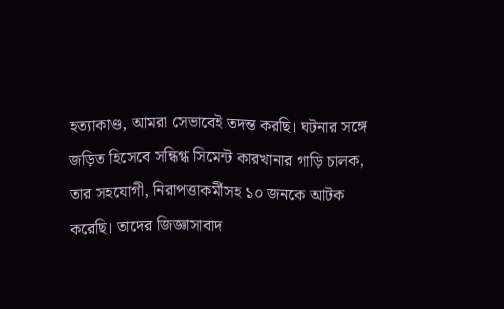হত্যাকাণ্ড, আমরা সেভাবেই তদন্ত করছি। ঘটনার সঙ্গে জড়িত হিসেবে সন্ধিগ্ধ সিমেন্ট কারখানার গাড়ি চালক, তার সহযোগী, নিরাপত্তাকর্মীসহ ১০ জনকে আটক করেছি। তাদের জিজ্ঞাসাবাদ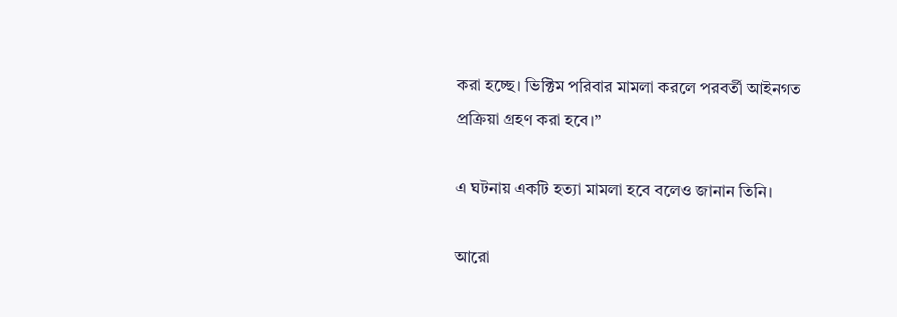করা হচ্ছে। ভিক্টিম পরিবার মামলা করলে পরবর্তী আইনগত প্রক্রিয়া গ্রহণ করা হবে।”

এ ঘটনায় একটি হত্যা মামলা হবে বলেও জানান তিনি।

আরো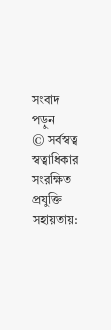সংবাদ পড়ুন
© সর্বস্বত্ব স্বত্বাধিকার সংরক্ষিত
প্রযুক্তি সহায়তায়: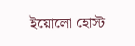ইয়োলো হোস্ট